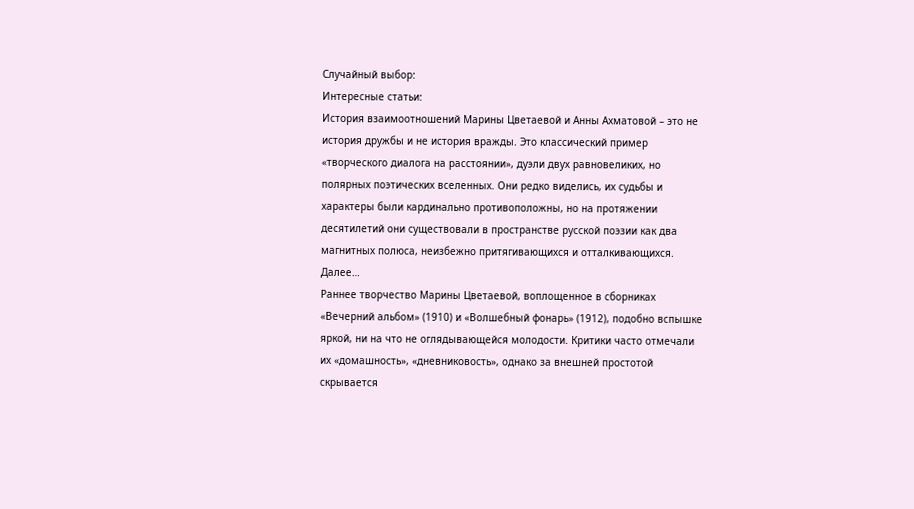Случайный выбор:
Интересные статьи:
История взаимоотношений Марины Цветаевой и Анны Ахматовой – это не история дружбы и не история вражды. Это классический пример «творческого диалога на расстоянии», дуэли двух равновеликих, но полярных поэтических вселенных. Они редко виделись, их судьбы и характеры были кардинально противоположны, но на протяжении десятилетий они существовали в пространстве русской поэзии как два магнитных полюса, неизбежно притягивающихся и отталкивающихся. Далее…
Раннее творчество Марины Цветаевой, воплощенное в сборниках «Вечерний альбом» (1910) и «Волшебный фонарь» (1912), подобно вспышке яркой, ни на что не оглядывающейся молодости. Критики часто отмечали их «домашность», «дневниковость», однако за внешней простотой скрывается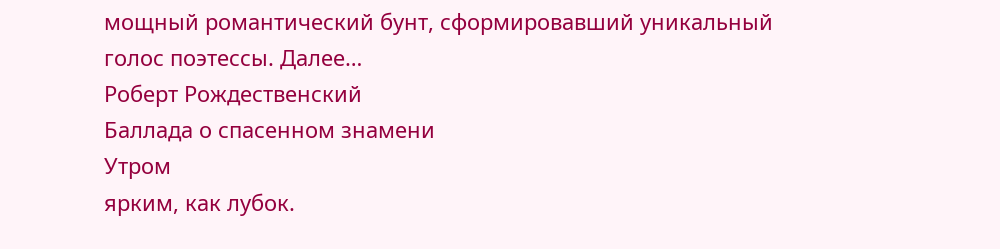мощный романтический бунт, сформировавший уникальный голос поэтессы. Далее…
Роберт Рождественский
Баллада о спасенном знамени
Утром
ярким, как лубок.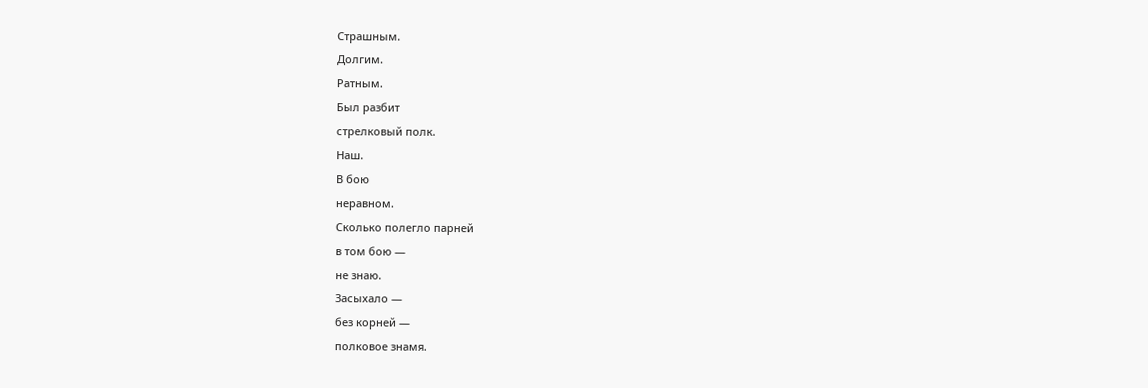Страшным.
Долгим.
Ратным.
Был разбит
стрелковый полк.
Наш.
В бою
неравном.
Сколько полегло парней
в том бою —
не знаю.
Засыхало —
без корней —
полковое знамя.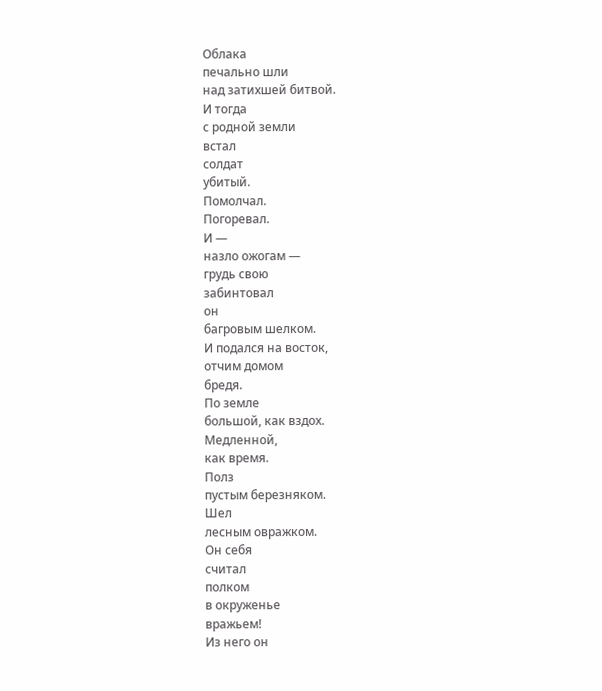Облака
печально шли
над затихшей битвой.
И тогда
с родной земли
встал
солдат
убитый.
Помолчал.
Погоревал.
И —
назло ожогам —
грудь свою
забинтовал
он
багровым шелком.
И подался на восток,
отчим домом
бредя.
По земле
большой, как вздох.
Медленной,
как время.
Полз
пустым березняком.
Шел
лесным овражком.
Он себя
считал
полком
в окруженье
вражьем!
Из него он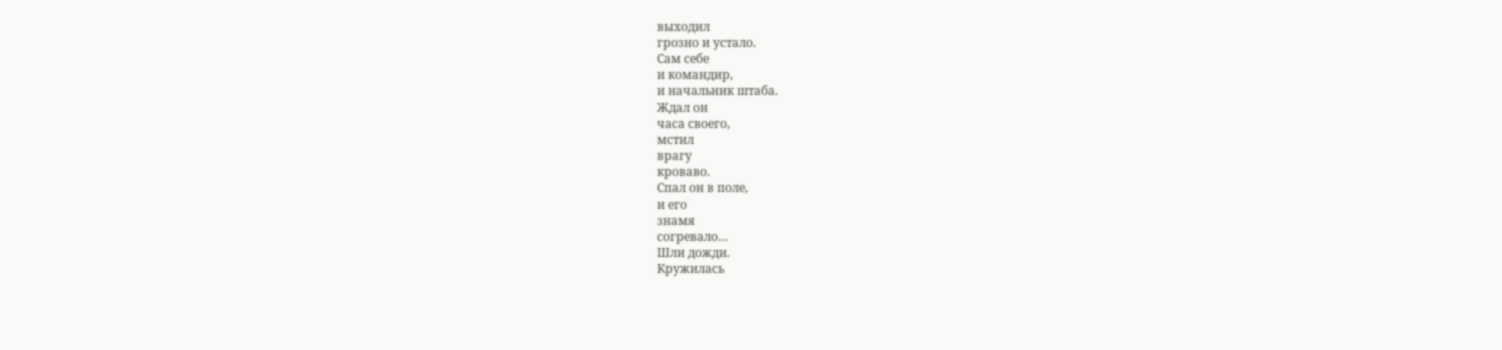выходил
грозно и устало.
Сам себе
и командир,
и начальник штаба.
Ждал он
часа своего,
мстил
врагу
кроваво.
Спал он в поле,
и его
знамя
согревало…
Шли дожди.
Кружилась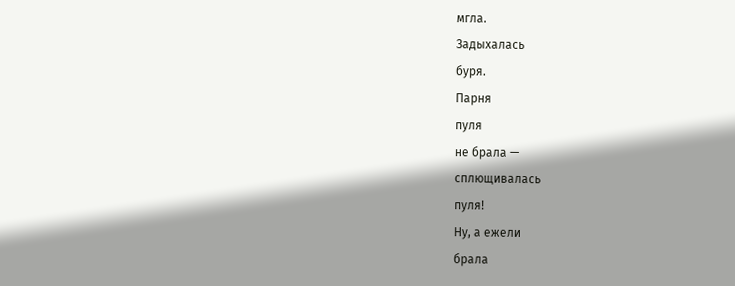мгла.
Задыхалась
буря.
Парня
пуля
не брала —
сплющивалась
пуля!
Ну, а ежели
брала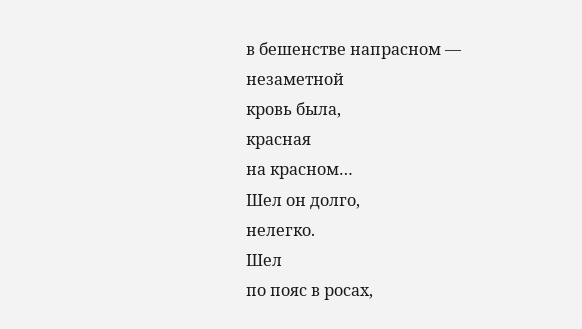в бешенстве напрасном —
незаметной
кровь была,
красная
на красном…
Шел он долго,
нелегко.
Шел
по пояс в росах,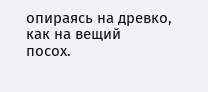опираясь на древко,
как на вещий
посох.